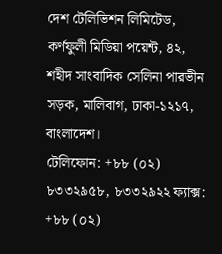দেশ টেলিভিশন লিমিটেড, কর্ণফুলী মিডিয়া পয়েন্ট, ৪২, শহীদ সাংবাদিক সেলিনা পারভীন সড়ক, মালিবাগ, ঢাকা-১২১৭, বাংলাদেশ।
টেলিফোন: +৮৮ (০২) ৮৩৩২৯৫৮, ৮৩৩২৯২২ ফ্যাক্স: +৮৮ (০২)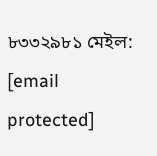৮৩৩২৯৮১ মেইল: [email protected]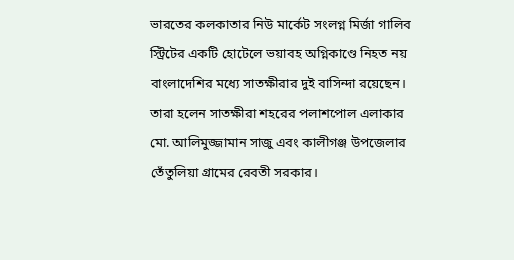ভারতের কলকাতার নিউ মার্কেট সংলগ্ন মির্জা গালিব স্ট্রিটের একটি হোটেলে ভয়াবহ অগ্নিকাণ্ডে নিহত নয় বাংলাদেশির মধ্যে সাতক্ষীরার দুই বাসিন্দা রয়েছেন। তারা হলেন সাতক্ষীরা শহরের পলাশপোল এলাকার মো. আলিমুজ্জামান সাজু এবং কালীগঞ্জ উপজেলার তেঁতুলিয়া গ্রামের রেবতী সরকার।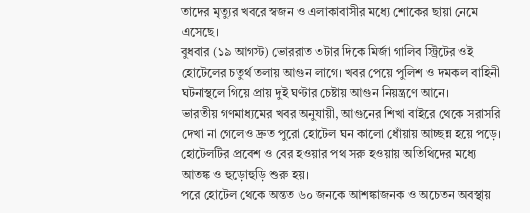তাদের মৃত্যুর খবরে স্বজন ও এলাকাবাসীর মধ্যে শোকের ছায়া নেমে এসেছে।
বুধবার (১৯ আগস্ট) ভোররাত ৩টার দিকে মির্জা গালিব স্ট্রিটের ওই হোটেলের চতুর্থ তলায় আগুন লাগে। খবর পেয়ে পুলিশ ও দমকল বাহিনী ঘটনাস্থলে গিয়ে প্রায় দুই ঘণ্টার চেষ্টায় আগুন নিয়ন্ত্রণে আনে।
ভারতীয় গণমাধ্যমের খবর অনুযায়ী, আগুনের শিখা বাইরে থেকে সরাসরি দেখা না গেলেও দ্রুত পুরো হোটেল ঘন কালো ধোঁয়ায় আচ্ছন্ন হয়ে পড়ে। হোটেলটির প্রবেশ ও বের হওয়ার পথ সরু হওয়ায় অতিথিদের মধ্যে আতঙ্ক ও হুড়োহুড়ি শুরু হয়।
পরে হোটেল থেকে অন্তত ৬০ জনকে আশঙ্কাজনক ও অচেতন অবস্থায়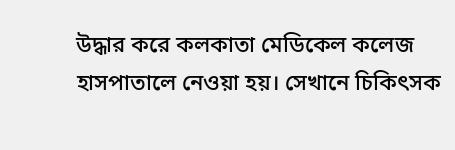উদ্ধার করে কলকাতা মেডিকেল কলেজ হাসপাতালে নেওয়া হয়। সেখানে চিকিৎসক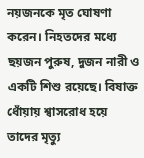নয়জনকে মৃত ঘোষণা করেন। নিহতদের মধ্যে ছয়জন পুরুষ, দুজন নারী ও একটি শিশু রয়েছে। বিষাক্ত ধোঁয়ায় শ্বাসরোধ হয়ে তাদের মৃত্যু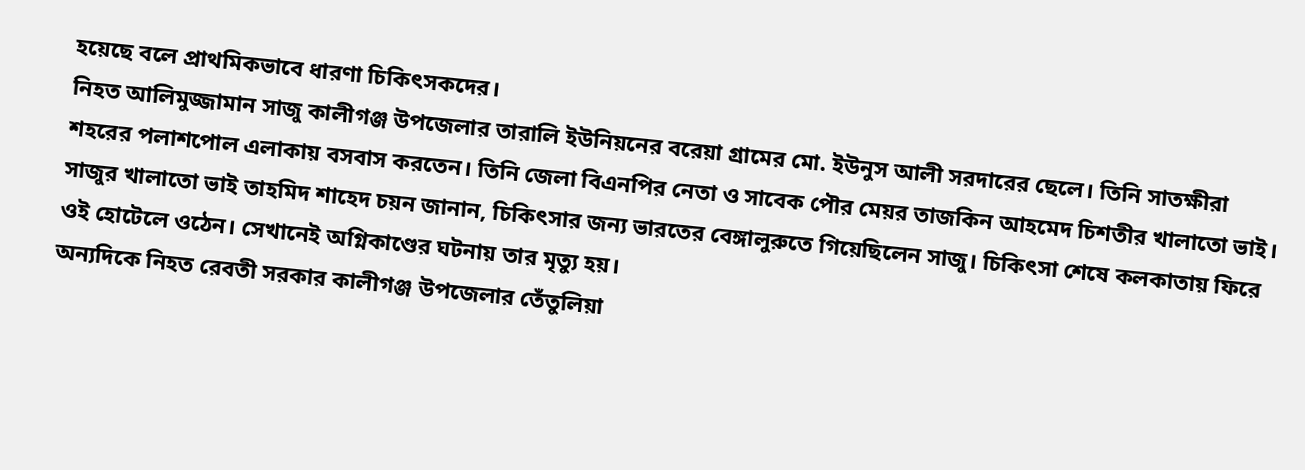হয়েছে বলে প্রাথমিকভাবে ধারণা চিকিৎসকদের।
নিহত আলিমুজ্জামান সাজু কালীগঞ্জ উপজেলার তারালি ইউনিয়নের বরেয়া গ্রামের মো. ইউনুস আলী সরদারের ছেলে। তিনি সাতক্ষীরা শহরের পলাশপোল এলাকায় বসবাস করতেন। তিনি জেলা বিএনপির নেতা ও সাবেক পৌর মেয়র তাজকিন আহমেদ চিশতীর খালাতো ভাই।
সাজুর খালাতো ভাই তাহমিদ শাহেদ চয়ন জানান, চিকিৎসার জন্য ভারতের বেঙ্গালুরুতে গিয়েছিলেন সাজু। চিকিৎসা শেষে কলকাতায় ফিরে ওই হোটেলে ওঠেন। সেখানেই অগ্নিকাণ্ডের ঘটনায় তার মৃত্যু হয়।
অন্যদিকে নিহত রেবতী সরকার কালীগঞ্জ উপজেলার তেঁতুলিয়া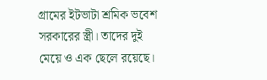গ্রামের ইটভাটা শ্রমিক ভবেশ সরকারের স্ত্রী। তাদের দুই মেয়ে ও এক ছেলে রয়েছে।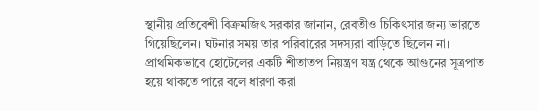স্থানীয় প্রতিবেশী বিক্রমজিৎ সরকার জানান, রেবতীও চিকিৎসার জন্য ভারতে গিয়েছিলেন। ঘটনার সময় তার পরিবারের সদস্যরা বাড়িতে ছিলেন না।
প্রাথমিকভাবে হোটেলের একটি শীতাতপ নিয়ন্ত্রণ যন্ত্র থেকে আগুনের সূত্রপাত হয়ে থাকতে পারে বলে ধারণা করা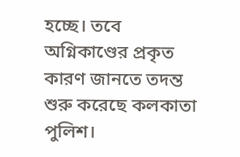হচ্ছে। তবে অগ্নিকাণ্ডের প্রকৃত কারণ জানতে তদন্ত শুরু করেছে কলকাতা পুলিশ।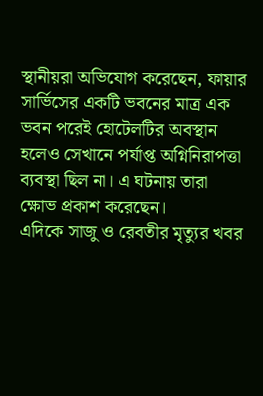স্থানীয়রা অভিযোগ করেছেন, ফায়ার সার্ভিসের একটি ভবনের মাত্র এক ভবন পরেই হোটেলটির অবস্থান হলেও সেখানে পর্যাপ্ত অগ্নিনিরাপত্তা ব্যবস্থা ছিল না। এ ঘটনায় তারা ক্ষোভ প্রকাশ করেছেন।
এদিকে সাজু ও রেবতীর মৃত্যুর খবর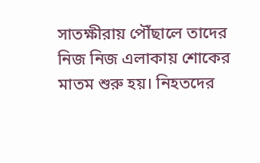সাতক্ষীরায় পৌঁছালে তাদের নিজ নিজ এলাকায় শোকের মাতম শুরু হয়। নিহতদের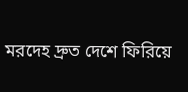মরদেহ দ্রুত দেশে ফিরিয়ে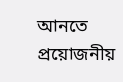আনতে প্রয়োজনীয়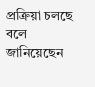প্রক্রিয়া চলছে বলে জানিয়েছেন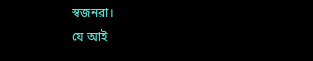স্বজনরা।
যে আই